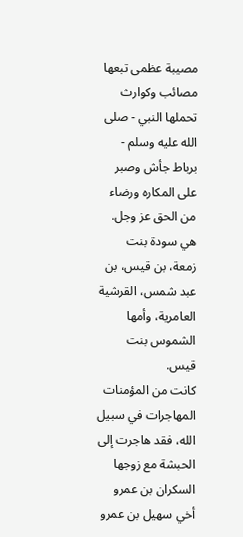مصيبة عظمى تبعها مصائب وكوارث تحملها النبي - صلى الله عليه وسلم - برباط جأش وصبر على المكاره ورضاء من الحق عز وجل.
هي سودة بنت زمعة، بن قيس، بن عبد شمس، القرشية العامرية، وأمها الشموس بنت قيس.
كانت من المؤمنات المهاجرات في سبيل الله، فقد هاجرت إلى الحبشة مع زوجها السكران بن عمرو أخي سهيل بن عمرو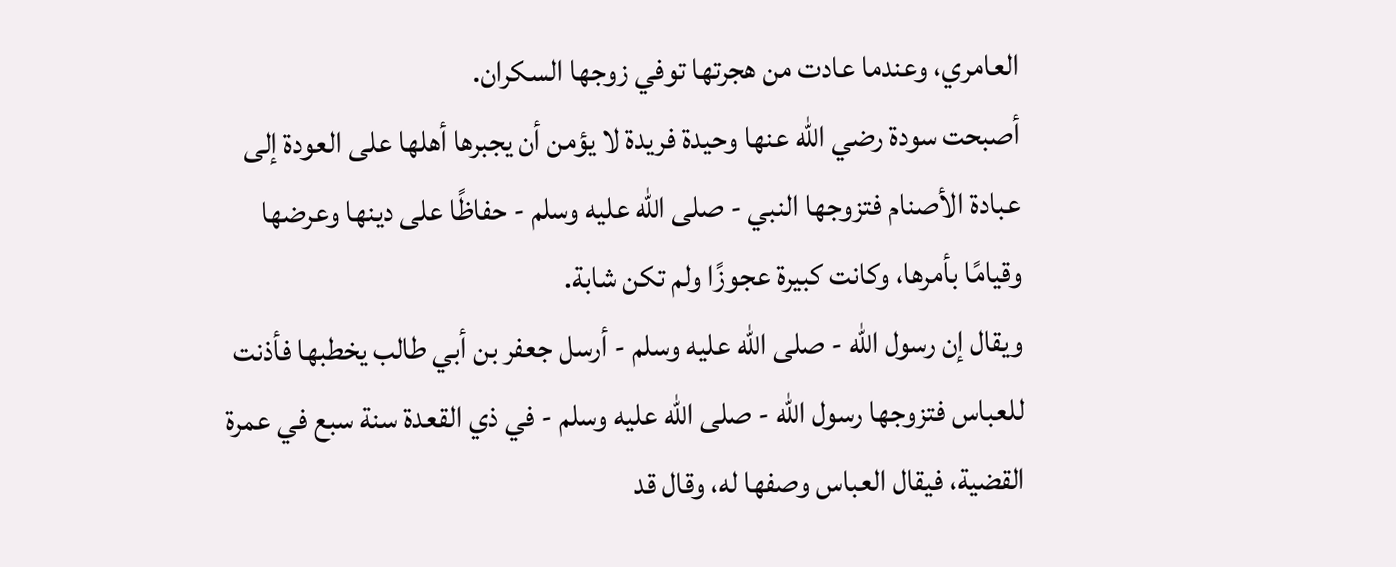العامري، وعندما عادت من هجرتها توفي زوجها السكران.
أصبحت سودة رضي الله عنها وحيدة فريدة لا يؤمن أن يجبرها أهلها على العودة إلى عبادة الأصنام فتزوجها النبي - صلى الله عليه وسلم - حفاظًا على دينها وعرضها وقيامًا بأمرها، وكانت كبيرة عجوزًا ولم تكن شابة.
ويقال إن رسول الله - صلى الله عليه وسلم - أرسل جعفر بن أبي طالب يخطبها فأذنت للعباس فتزوجها رسول الله - صلى الله عليه وسلم - في ذي القعدة سنة سبع في عمرة القضية، فيقال العباس وصفها له، وقال قد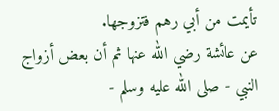تأيمت من أبي رهم فتزوجها.
عن عائشة رضي الله عنها ثم أن بعض أزواج النبي - صلى الله عليه وسلم -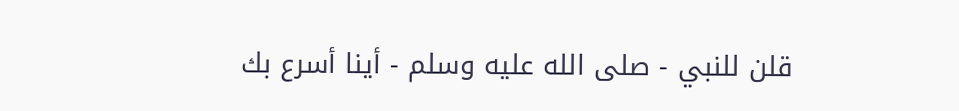قلن للنبي - صلى الله عليه وسلم - أينا أسرع بك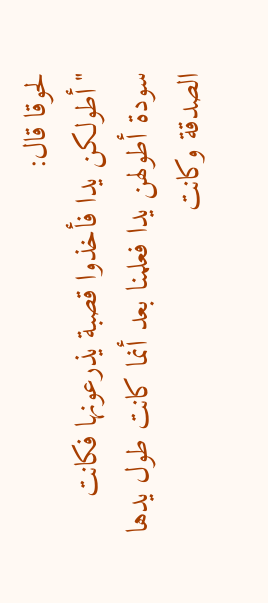لحوقا قال:
"أطولكن يدا فأخذوا قصبة يذرعونها فكانت سودة أطولهن يدا فعلمنا بعد أنما كانت طول يدها الصدقة وكانت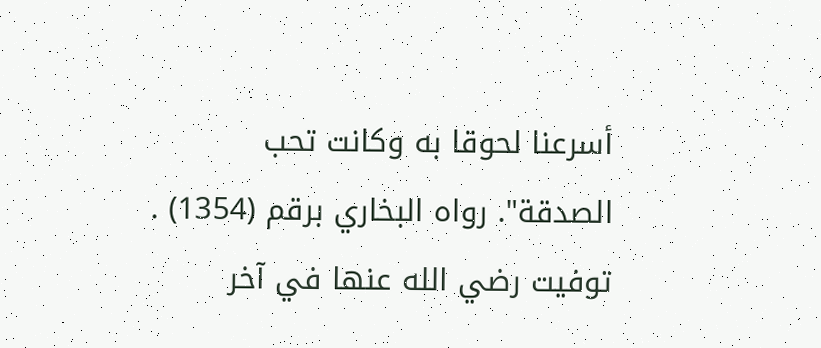أسرعنا لحوقا به وكانت تحب الصدقة". رواه البخاري برقم (1354) .
توفيت رضي الله عنها في آخر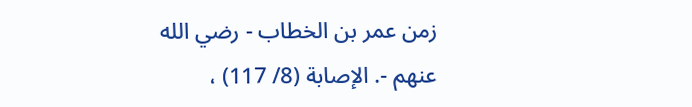زمن عمر بن الخطاب - رضي الله عنهم -. الإصابة (8/ 117) ،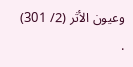وعيون الأثر (2/ 301) .